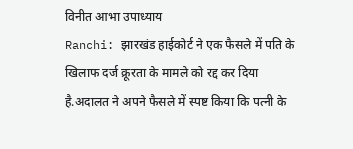विनीत आभा उपाध्याय
Ranchi: झारखंड हाईकोर्ट ने एक फैसले में पति के खिलाफ दर्ज क्रूरता के मामले को रद्द कर दिया है.अदालत ने अपने फैसले में स्पष्ट किया कि पत्नी के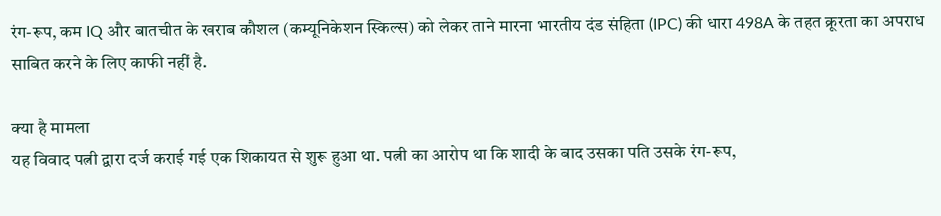रंग-रूप, कम IQ और बातचीत के खराब कौशल (कम्यूनिकेशन स्किल्स) को लेकर ताने मारना भारतीय दंड संहिता (IPC) की धारा 498A के तहत क्रूरता का अपराध साबित करने के लिए काफी नहीं है.

क्या है मामला
यह विवाद पत्नी द्वारा दर्ज कराई गई एक शिकायत से शुरू हुआ था. पत्नी का आरोप था कि शादी के बाद उसका पति उसके रंग-रूप,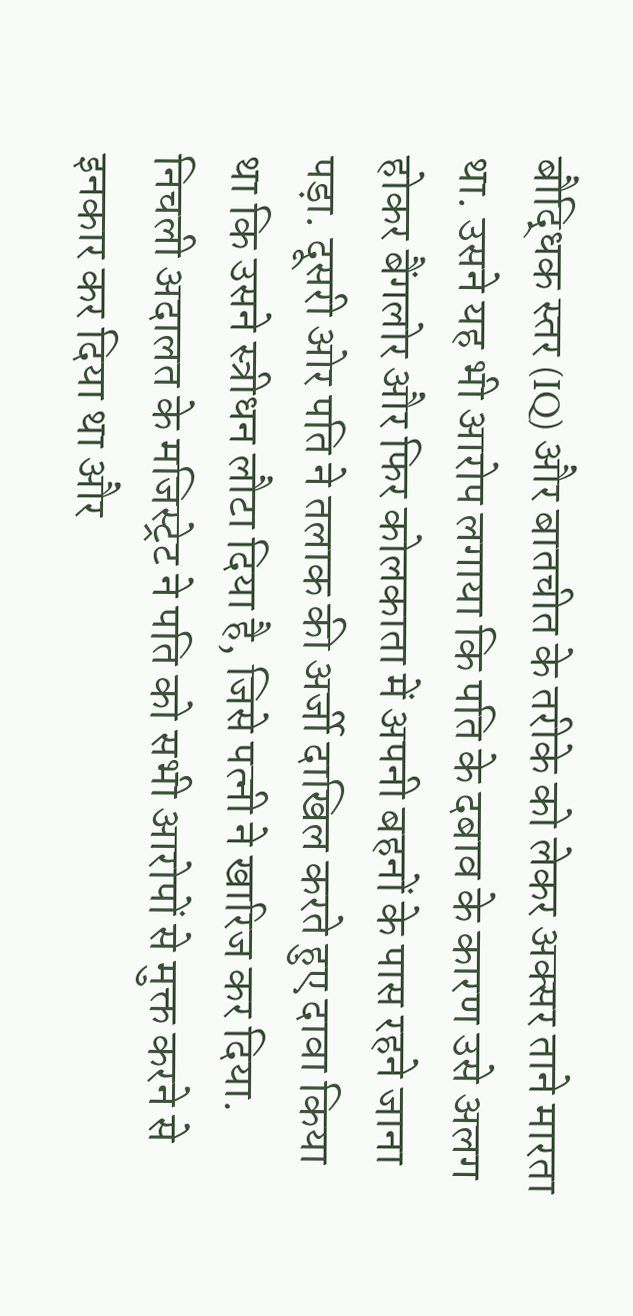बौद्धिक स्तर (IQ) और बातचीत के तरीके को लेकर अक्सर ताने मारता था. उसने यह भी आरोप लगाया कि पति के दबाव के कारण उसे अलग होकर बैंगलोर और फिर कोलकाता में अपनी बहनों के पास रहने जाना पड़ा. दूसरी ओर पति ने तलाक की अर्जी दाखिल करते हुए दावा किया था कि उसने स्त्रीधन लौटा दिया है, जिसे पत्नी ने खारिज कर दिया. निचली अदालत के मजिस्ट्रेट ने पति को सभी आरोपों से मुक्त करने से इनकार कर दिया था और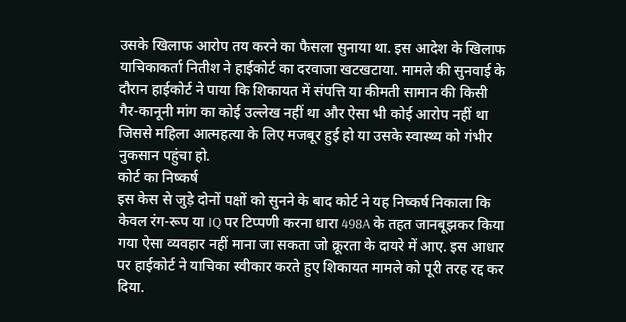उसके खिलाफ आरोप तय करने का फैसला सुनाया था. इस आदेश के खिलाफ याचिकाकर्ता नितीश ने हाईकोर्ट का दरवाजा खटखटाया. मामले की सुनवाई के दौरान हाईकोर्ट ने पाया कि शिकायत में संपत्ति या कीमती सामान की किसी गैर-कानूनी मांग का कोई उल्लेख नहीं था और ऐसा भी कोई आरोप नहीं था जिससे महिला आत्महत्या के लिए मजबूर हुई हो या उसके स्वास्थ्य को गंभीर नुकसान पहुंचा हो.
कोर्ट का निष्कर्ष
इस केस से जुड़े दोनों पक्षों को सुनने के बाद कोर्ट ने यह निष्कर्ष निकाला कि केवल रंग-रूप या IQ पर टिप्पणी करना धारा 498A के तहत जानबूझकर किया गया ऐसा व्यवहार नहीं माना जा सकता जो क्रूरता के दायरे में आए. इस आधार पर हाईकोर्ट ने याचिका स्वीकार करते हुए शिकायत मामले को पूरी तरह रद्द कर दिया.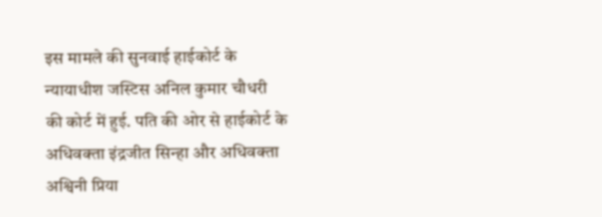इस मामले की सुनवाई हाईकोर्ट के न्यायाधीश जस्टिस अनिल कुमार चौधरी की कोर्ट में हुई. पति की ओर से हाईकोर्ट के अधिवक्ता इंद्रजीत सिन्हा और अधिवक्ता अश्विनी प्रिया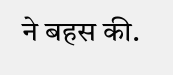ने बहस की.